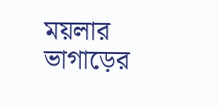ময়লার ভাগাড়ের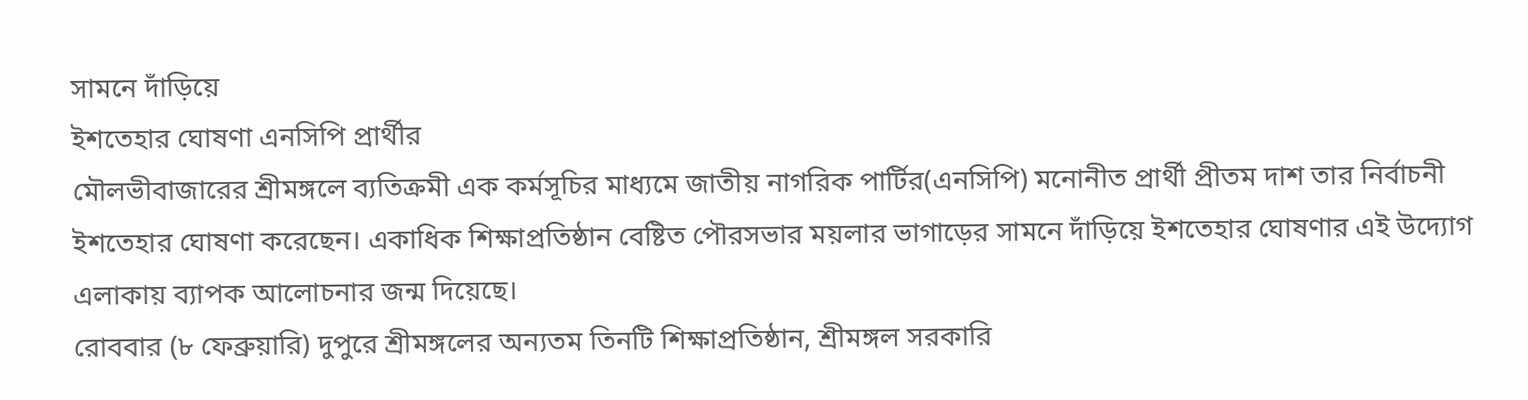সামনে দাঁড়িয়ে
ইশতেহার ঘোষণা এনসিপি প্রার্থীর
মৌলভীবাজারের শ্রীমঙ্গলে ব্যতিক্রমী এক কর্মসূচির মাধ্যমে জাতীয় নাগরিক পার্টির(এনসিপি) মনোনীত প্রার্থী প্রীতম দাশ তার নির্বাচনী ইশতেহার ঘোষণা করেছেন। একাধিক শিক্ষাপ্রতিষ্ঠান বেষ্টিত পৌরসভার ময়লার ভাগাড়ের সামনে দাঁড়িয়ে ইশতেহার ঘোষণার এই উদ্যোগ এলাকায় ব্যাপক আলোচনার জন্ম দিয়েছে।
রোববার (৮ ফেব্রুয়ারি) দুপুরে শ্রীমঙ্গলের অন্যতম তিনটি শিক্ষাপ্রতিষ্ঠান, শ্রীমঙ্গল সরকারি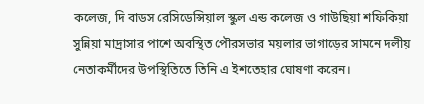কলেজ, দি বাডস রেসিডেন্সিয়াল স্কুল এন্ড কলেজ ও গাউছিয়া শফিকিয়া সুন্নিয়া মাদ্রাসার পাশে অবস্থিত পৌরসভার ময়লার ভাগাড়ের সামনে দলীয় নেতাকর্মীদের উপস্থিতিতে তিনি এ ইশতেহার ঘোষণা করেন।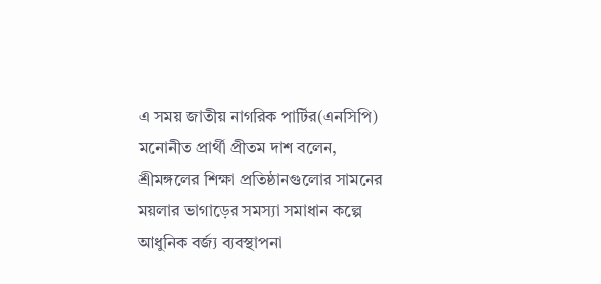এ সময় জাতীয় নাগরিক পার্টির(এনসিপি) মনোনীত প্রার্থী প্রীতম দাশ বলেন, শ্রীমঙ্গলের শিক্ষা প্রতিষ্ঠানগুলোর সামনের ময়লার ভাগাড়ের সমস্যা সমাধান কল্পে আধুনিক বর্জ্য ব্যবস্থাপনা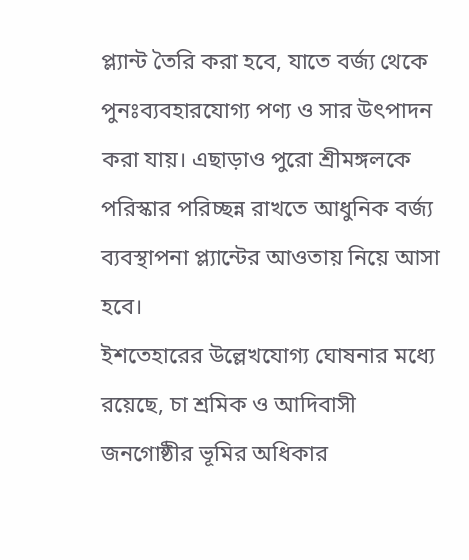প্ল্যান্ট তৈরি করা হবে, যাতে বর্জ্য থেকে পুনঃব্যবহারযোগ্য পণ্য ও সার উৎপাদন করা যায়। এছাড়াও পুরো শ্রীমঙ্গলকে পরিস্কার পরিচ্ছন্ন রাখতে আধুনিক বর্জ্য ব্যবস্থাপনা প্ল্যান্টের আওতায় নিয়ে আসা হবে।
ইশতেহারের উল্লেখযোগ্য ঘোষনার মধ্যে রয়েছে, চা শ্রমিক ও আদিবাসী জনগোষ্ঠীর ভূমির অধিকার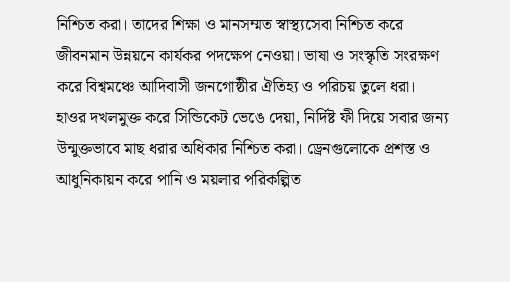নিশ্চিত করা। তাদের শিক্ষা ও মানসম্মত স্বাস্থ্যসেবা নিশ্চিত করে জীবনমান উন্নয়নে কার্যকর পদক্ষেপ নেওয়া। ভাষা ও সংস্কৃতি সংরক্ষণ করে বিশ্বমঞ্চে আদিবাসী জনগোষ্ঠীর ঐতিহ্য ও পরিচয় তুলে ধরা।
হাওর দখলমুক্ত করে সিন্ডিকেট ভেঙে দেয়া, নির্দিষ্ট ফী দিয়ে সবার জন্য উন্মুক্তভাবে মাছ ধরার অধিকার নিশ্চিত করা। ড্রেনগুলোকে প্রশস্ত ও আধুনিকায়ন করে পানি ও ময়লার পরিকল্পিত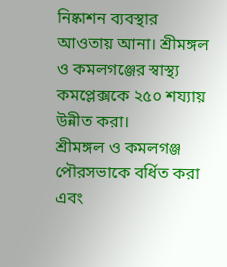নিষ্কাশন ব্যবস্থার আওতায় আনা। শ্রীমঙ্গল ও কমলগঞ্জের স্বাস্থ্য কমপ্লেক্সকে ২৫০ শয্যায় উন্নীত করা।
শ্রীমঙ্গল ও কমলগঞ্জ পৌরসভাকে বর্ধিত করা এবং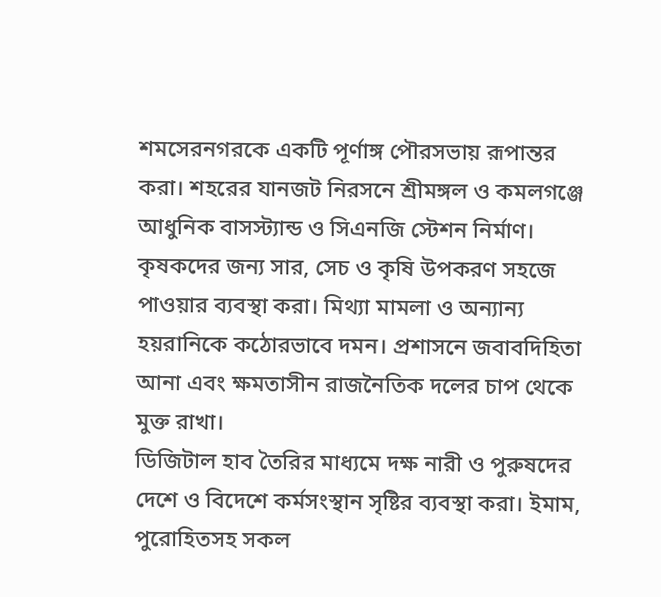শমসেরনগরকে একটি পূর্ণাঙ্গ পৌরসভায় রূপান্তর করা। শহরের যানজট নিরসনে শ্রীমঙ্গল ও কমলগঞ্জে আধুনিক বাসস্ট্যান্ড ও সিএনজি স্টেশন নির্মাণ। কৃষকদের জন্য সার, সেচ ও কৃষি উপকরণ সহজে পাওয়ার ব্যবস্থা করা। মিথ্যা মামলা ও অন্যান্য হয়রানিকে কঠোরভাবে দমন। প্রশাসনে জবাবদিহিতা আনা এবং ক্ষমতাসীন রাজনৈতিক দলের চাপ থেকে মুক্ত রাখা।
ডিজিটাল হাব তৈরির মাধ্যমে দক্ষ নারী ও পুরুষদের দেশে ও বিদেশে কর্মসংস্থান সৃষ্টির ব্যবস্থা করা। ইমাম, পুরোহিতসহ সকল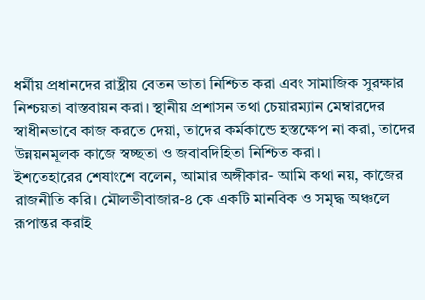ধর্মীয় প্রধানদের রাষ্ট্রীয় বেতন ভাতা নিশ্চিত করা এবং সামাজিক সুরক্ষার নিশ্চয়তা বাস্তবায়ন করা। স্থানীয় প্রশাসন তথা চেয়ারম্যান মেম্বারদের স্বাধীনভাবে কাজ করতে দেয়া, তাদের কর্মকান্ডে হস্তক্ষেপ না করা, তাদের উন্নয়নমূলক কাজে স্বচ্ছতা ও জবাবদিহিতা নিশ্চিত করা।
ইশতেহারের শেষাংশে বলেন, আমার অঙ্গীকার- আমি কথা নয়, কাজের রাজনীতি করি। মৌলভীবাজার-৪ কে একটি মানবিক ও সমৃদ্ধ অঞ্চলে রূপান্তর করাই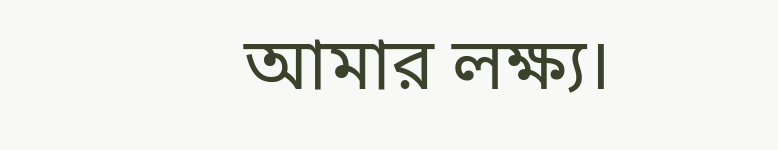আমার লক্ষ্য।